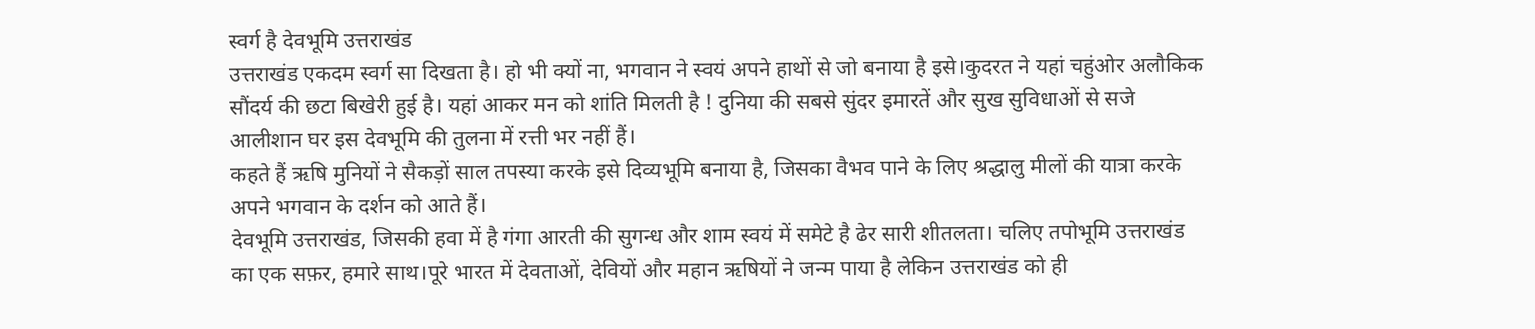स्वर्ग है देवभूमि उत्तराखंड
उत्तराखंड एकदम स्वर्ग सा दिखता है। हो भी क्यों ना, भगवान ने स्वयं अपने हाथों से जो बनाया है इसे।कुदरत ने यहां चहुंओर अलौकिक सौंदर्य की छटा बिखेरी हुई है। यहां आकर मन को शांति मिलती है ! दुनिया की सबसे सुंदर इमारतें और सुख सुविधाओं से सजे आलीशान घर इस देवभूमि की तुलना में रत्ती भर नहीं हैं।
कहते हैं ऋषि मुनियों ने सैकड़ों साल तपस्या करके इसे दिव्यभूमि बनाया है, जिसका वैभव पाने के लिए श्रद्धालु मीलों की यात्रा करके अपने भगवान के दर्शन को आते हैं।
देवभूमि उत्तराखंड, जिसकी हवा में है गंगा आरती की सुगन्ध और शाम स्वयं में समेटे है ढेर सारी शीतलता। चलिए तपोभूमि उत्तराखंड का एक सफ़र, हमारे साथ।पूरे भारत में देवताओं, देवियों और महान ऋषियों ने जन्म पाया है लेकिन उत्तराखंड को ही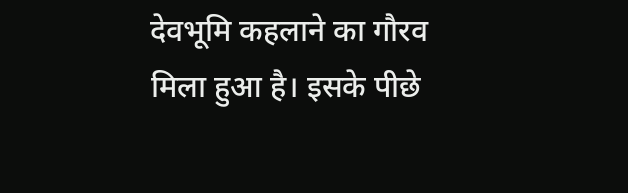देवभूमि कहलाने का गौरव मिला हुआ है। इसके पीछे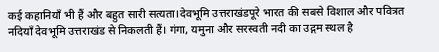कई कहानियाँ भी हैं और बहुत सारी सत्यता।देवभूमि उत्तराखंडपूरे भारत की सबसे विशाल और पवित्रत नदियाँ देवभूमि उत्तराखंड से निकलती हैं। गंगा, यमुना और सरस्वती नदी का उद्गम स्थल है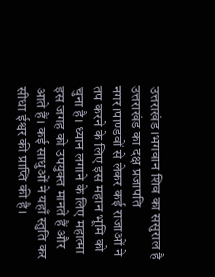उत्तराखंड।भगवान शिव का ससुराल है
उत्तराखंड का दक्ष प्रजापति नगर।पाण्डवों से लेकर कई राजाओं ने तप करने के लिए इस महान भूमि को चुना है। ध्यान लगाने के लिए महात्मा इस जगह को उपयुक्त मानते हैं और आते हैं। कई साधुओं ने यहाँ स्तुति कर सीधा ईश्वर की प्राप्ति की है।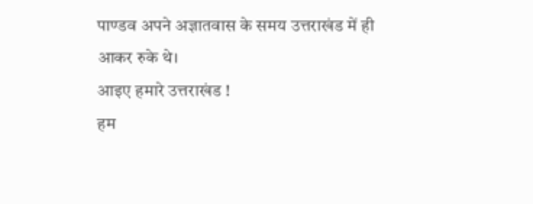पाण्डव अपने अज्ञातवास के समय उत्तराखंड में ही आकर रुके थे।
आइए हमारे उत्तराखंड !
हम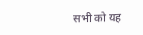सभी को यह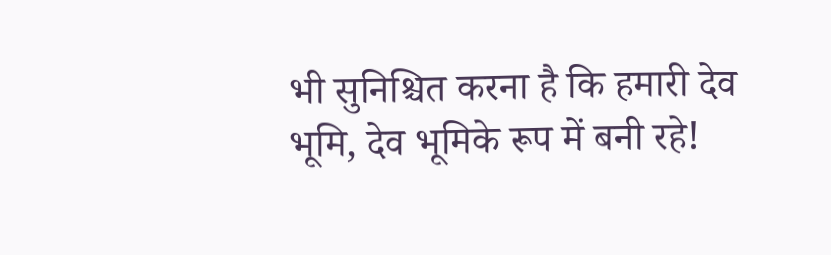भी सुनिश्चित करना है कि हमारी देव भूमि, देव भूमिके रूप में बनी रहे!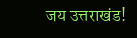जय उत्तराखंड!